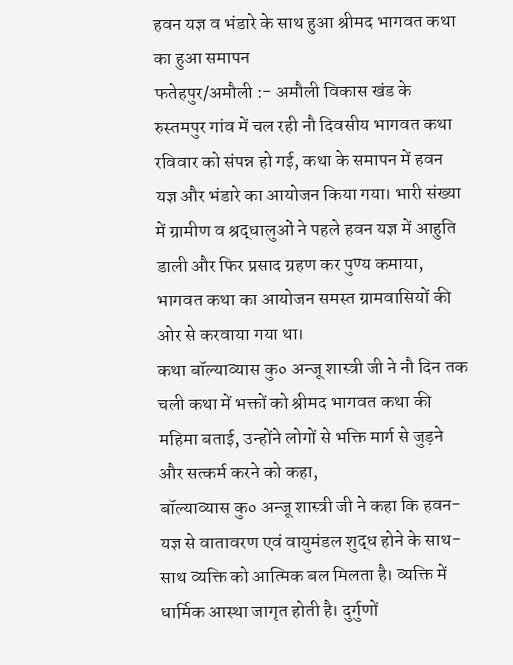हवन यज्ञ व भंडारे के साथ हुआ श्रीमद भागवत कथा का हुआ समापन
फतेहपुर/अमौली :- अमौली विकास खंड के रुस्तमपुर गांव में चल रही नौ दिवसीय भागवत कथा रविवार को संपन्न हो गई, कथा के समापन में हवन यज्ञ और भंडारे का आयोजन किया गया। भारी संख्या में ग्रामीण व श्रद्धालुओं ने पहले हवन यज्ञ में आहुति डाली और फिर प्रसाद ग्रहण कर पुण्य कमाया, भागवत कथा का आयोजन समस्त ग्रामवासियों की ओर से करवाया गया था।
कथा बॉल्याव्यास कु० अन्जू शास्त्री जी ने नौ दिन तक चली कथा में भक्तों को श्रीमद भागवत कथा की महिमा बताई, उन्होंने लोगों से भक्ति मार्ग से जुड़ने और सत्कर्म करने को कहा,
बॉल्याव्यास कु० अन्जू शास्त्री जी ने कहा कि हवन-यज्ञ से वातावरण एवं वायुमंडल शुद्ध होने के साथ-साथ व्यक्ति को आत्मिक बल मिलता है। व्यक्ति में धार्मिक आस्था जागृत होती है। दुर्गुणों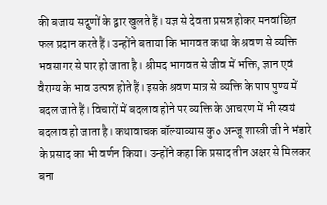की बजाय सद्गुणों के द्वार खुलते हैं। यज्ञ से देवता प्रसन्न होकर मनवांछित फल प्रदान करते हैं। उन्होंने बताया कि भागवत कथा के श्रवण से व्यक्ति भवसागर से पार हो जाता है। श्रीमद भागवत से जीव में भक्ति, ज्ञान एवं वैराग्य के भाव उत्पन्न होते हैं। इसके श्रवण मात्र से व्यक्ति के पाप पुण्य में बदल जाते हैं। विचारों में बदलाव होने पर व्यक्ति के आचरण में भी स्वयं बदलाव हो जाता है। कथावाचक बॉल्याव्यास कु० अन्जू शास्त्री जी ने भंडारे के प्रसाद का भी वर्णन किया। उन्होंने कहा कि प्रसाद तीन अक्षर से मिलकर बना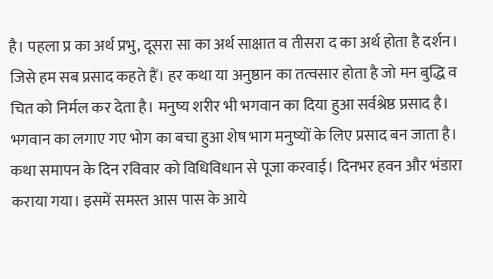है। पहला प्र का अर्थ प्रभु, दूसरा सा का अर्थ साक्षात व तीसरा द का अर्थ होता है दर्शन। जिसे हम सब प्रसाद कहते हैं। हर कथा या अनुष्ठान का तत्वसार होता है जो मन बुद्धि व चित को निर्मल कर देता है। मनुष्य शरीर भी भगवान का दिया हुआ सर्वश्रेष्ठ प्रसाद है। भगवान का लगाए गए भोग का बचा हुआ शेष भाग मनुष्यों के लिए प्रसाद बन जाता है। कथा समापन के दिन रविवार को विधिविधान से पूजा करवाई। दिनभर हवन और भंडारा कराया गया। इसमें समस्त आस पास के आये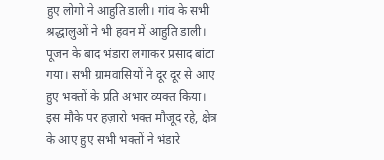हुए लोगो ने आहुति डाली। गांव के सभी श्रद्धालुओं ने भी हवन में आहुति डाली। पूजन के बाद भंडारा लगाकर प्रसाद बांटा गया। सभी ग्रामवासियों ने दूर दूर से आए हुए भक्तों के प्रति अभार व्यक्त किया। इस मौके पर हज़ारो भक्त मौजूद रहे, क्षेत्र के आए हुए सभी भक्तों ने भंडारे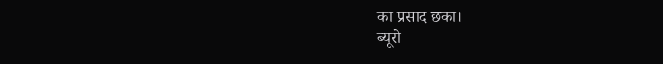का प्रसाद छका।
ब्यूरो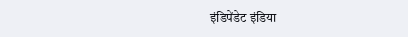इंडिपेंडेट इंडिया